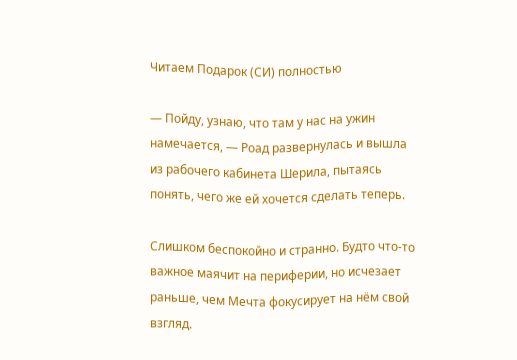Читаем Подарок (СИ) полностью

— Пойду, узнаю, что там у нас на ужин намечается, — Роад развернулась и вышла из рабочего кабинета Шерила, пытаясь понять, чего же ей хочется сделать теперь.

Слишком беспокойно и странно. Будто что-то важное маячит на периферии, но исчезает раньше, чем Мечта фокусирует на нём свой взгляд.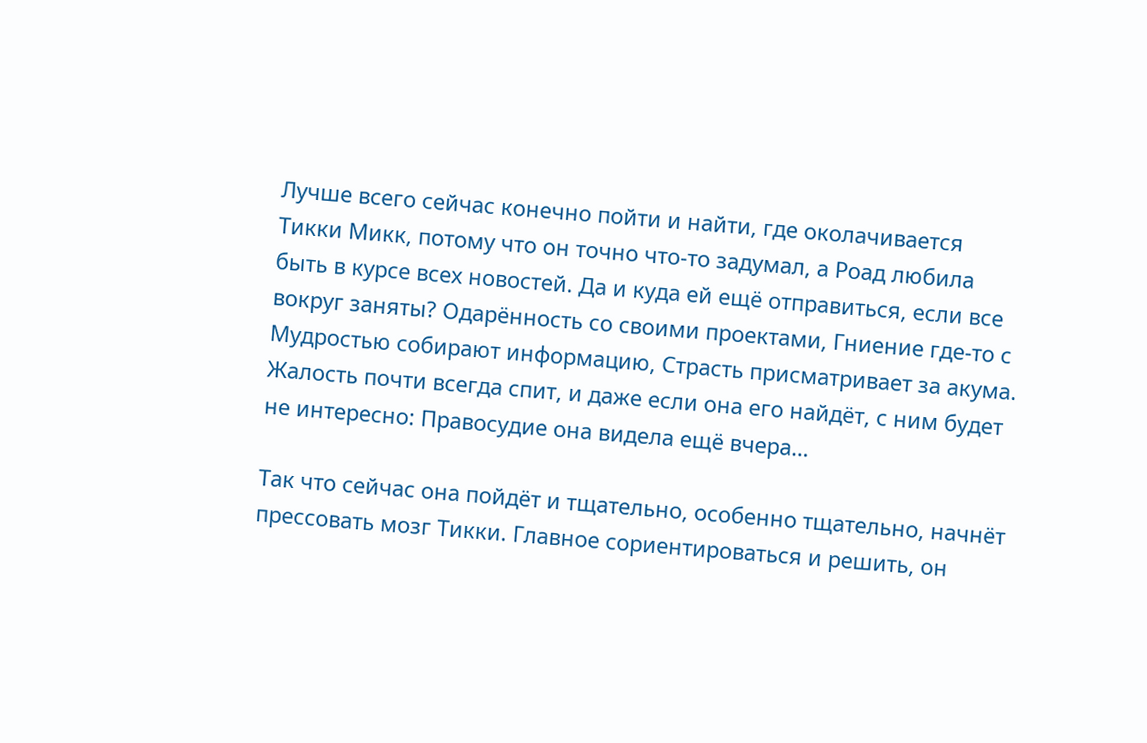Лучше всего сейчас конечно пойти и найти, где околачивается Тикки Микк, потому что он точно что-то задумал, а Роад любила быть в курсе всех новостей. Да и куда ей ещё отправиться, если все вокруг заняты? Одарённость со своими проектами, Гниение где-то с Мудростью собирают информацию, Страсть присматривает за акума. Жалость почти всегда спит, и даже если она его найдёт, с ним будет не интересно: Правосудие она видела ещё вчера…

Так что сейчас она пойдёт и тщательно, особенно тщательно, начнёт прессовать мозг Тикки. Главное сориентироваться и решить, он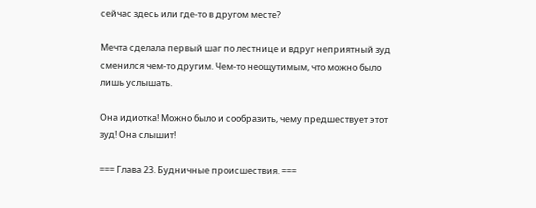сейчас здесь или где-то в другом месте?

Мечта сделала первый шаг по лестнице и вдруг неприятный зуд сменился чем-то другим. Чем-то неощутимым, что можно было лишь услышать.

Она идиотка! Можно было и сообразить, чему предшествует этот зуд! Она слышит!

=== Глава 23. Будничные происшествия. ===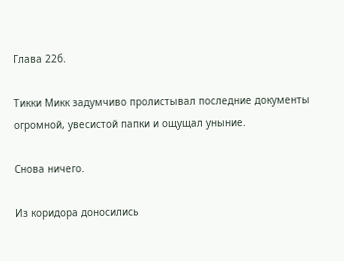Глава 22б.

Тикки Микк задумчиво пролистывал последние документы огромной, увесистой папки и ощущал уныние.

Снова ничего.

Из коридора доносились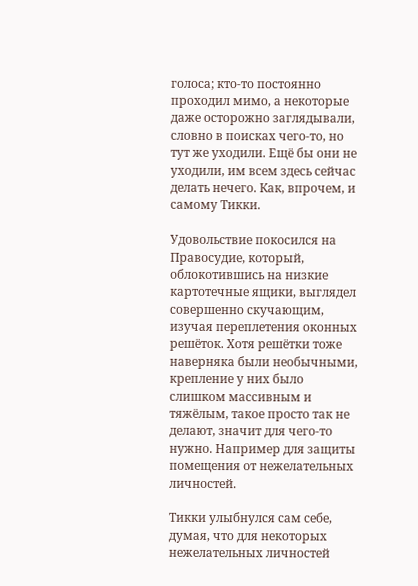голоса; кто-то постоянно проходил мимо, а некоторые даже осторожно заглядывали, словно в поисках чего-то, но тут же уходили. Ещё бы они не уходили, им всем здесь сейчас делать нечего. Как, впрочем, и самому Тикки.

Удовольствие покосился на Правосудие, который, облокотившись на низкие картотечные ящики, выглядел совершенно скучающим, изучая переплетения оконных решёток. Хотя решётки тоже наверняка были необычными, крепление у них было слишком массивным и тяжёлым, такое просто так не делают, значит для чего-то нужно. Например для защиты помещения от нежелательных личностей.

Тикки улыбнулся сам себе, думая, что для некоторых нежелательных личностей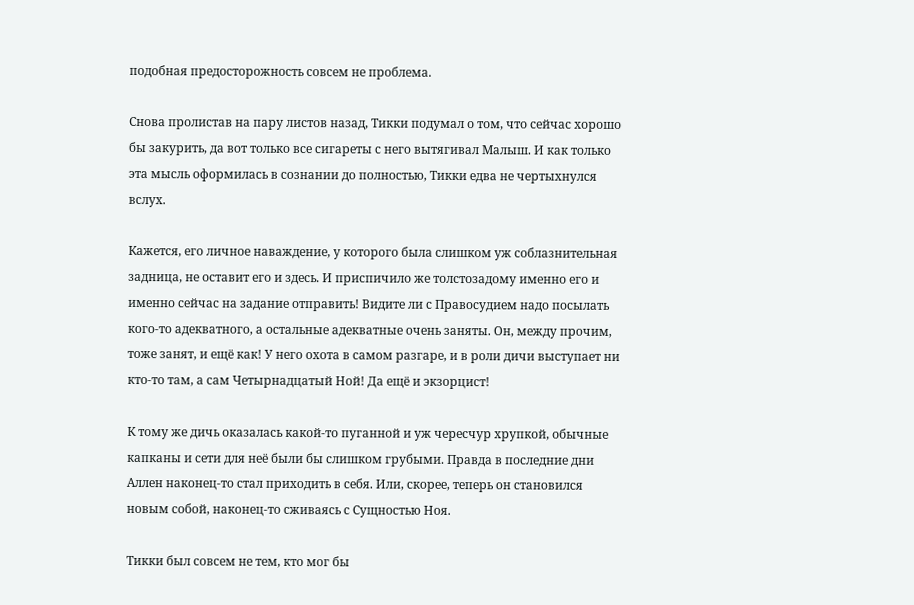подобная предосторожность совсем не проблема.

Снова пролистав на пару листов назад, Тикки подумал о том, что сейчас хорошо бы закурить, да вот только все сигареты с него вытягивал Малыш. И как только эта мысль оформилась в сознании до полностью, Тикки едва не чертыхнулся вслух.

Кажется, его личное наваждение, у которого была слишком уж соблазнительная задница, не оставит его и здесь. И приспичило же толстозадому именно его и именно сейчас на задание отправить! Видите ли с Правосудием надо посылать кого-то адекватного, а остальные адекватные очень заняты. Он, между прочим, тоже занят, и ещё как! У него охота в самом разгаре, и в роли дичи выступает ни кто-то там, а сам Четырнадцатый Ной! Да ещё и экзорцист!

К тому же дичь оказалась какой-то пуганной и уж чересчур хрупкой, обычные капканы и сети для неё были бы слишком грубыми. Правда в последние дни Аллен наконец-то стал приходить в себя. Или, скорее, теперь он становился новым собой, наконец-то сживаясь с Сущностью Ноя.

Тикки был совсем не тем, кто мог бы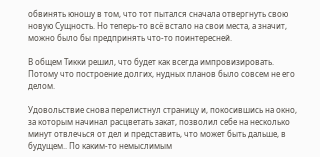обвинять юношу в том, что тот пытался сначала отвергнуть свою новую Сущность. Но теперь-то всё встало на свои места, а значит, можно было бы предпринять что-то поинтересней.

В общем Тикки решил, что будет как всегда импровизировать. Потому что построение долгих, нудных планов было совсем не его делом.

Удовольствие снова перелистнул страницу и, покосившись на окно, за которым начинал расцветать закат, позволил себе на несколько минут отвлечься от дел и представить, что может быть дальше, в будущем.. По каким-то немыслимым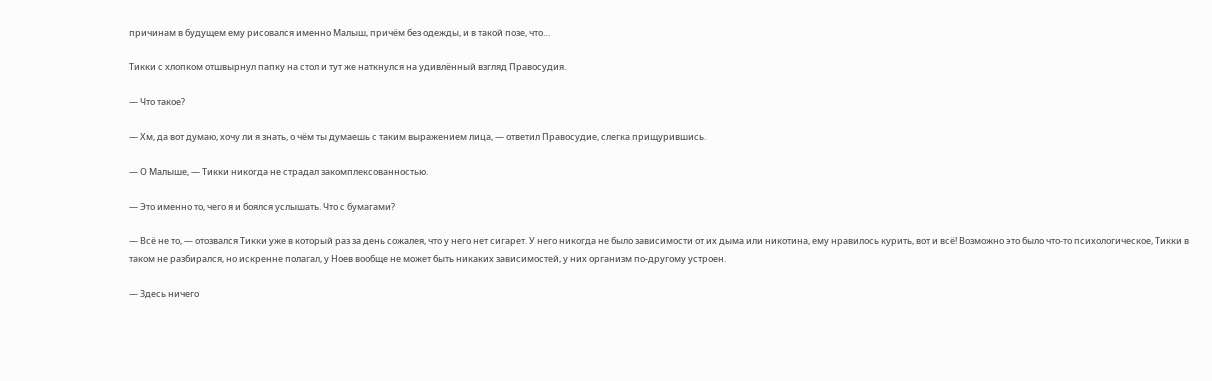причинам в будущем ему рисовался именно Малыш, причём без одежды, и в такой позе, что…

Тикки с хлопком отшвырнул папку на стол и тут же наткнулся на удивлённый взгляд Правосудия.

— Что такое?

— Хм, да вот думаю, хочу ли я знать, о чём ты думаешь с таким выражением лица, — ответил Правосудие, слегка прищурившись.

— О Малыше, — Тикки никогда не страдал закомплексованностью.

— Это именно то, чего я и боялся услышать. Что с бумагами?

— Всё не то, — отозвался Тикки уже в который раз за день сожалея, что у него нет сигарет. У него никогда не было зависимости от их дыма или никотина, ему нравилось курить, вот и всё! Возможно это было что-то психологическое, Тикки в таком не разбирался, но искренне полагал, у Ноев вообще не может быть никаких зависимостей, у них организм по-другому устроен.

— Здесь ничего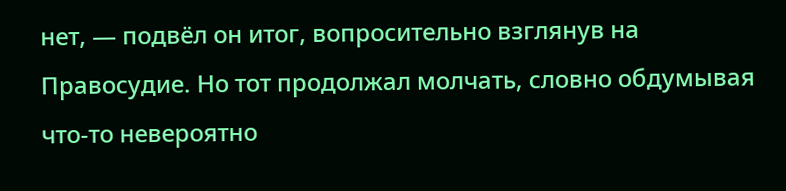нет, — подвёл он итог, вопросительно взглянув на Правосудие. Но тот продолжал молчать, словно обдумывая что-то невероятно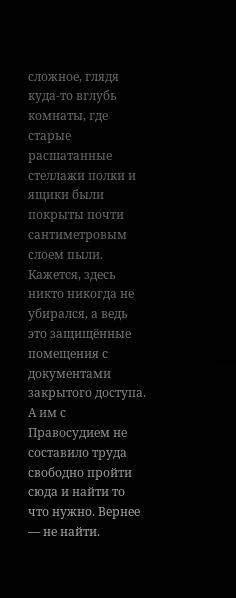сложное, глядя куда-то вглубь комнаты, где старые расшатанные стеллажи полки и ящики были покрыты почти сантиметровым слоем пыли. Кажется, здесь никто никогда не убирался, а ведь это защищённые помещения с документами закрытого доступа. А им с Правосудием не составило труда свободно пройти сюда и найти то что нужно. Вернее — не найти.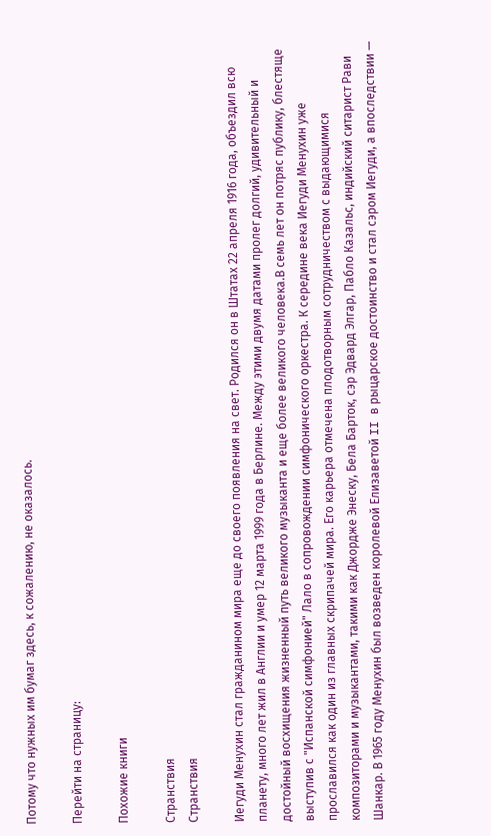Потому что нужных им бумаг здесь, к сожалению, не оказалось.

Перейти на страницу:

Похожие книги

Странствия
Странствия

Иегуди Менухин стал гражданином мира еще до своего появления на свет. Родился он в Штатах 22 апреля 1916 года, объездил всю планету, много лет жил в Англии и умер 12 марта 1999 года в Берлине. Между этими двумя датами пролег долгий, удивительный и достойный восхищения жизненный путь великого музыканта и еще более великого человека.В семь лет он потряс публику, блестяще выступив с "Испанской симфонией" Лало в сопровождении симфонического оркестра. К середине века Иегуди Менухин уже прославился как один из главных скрипачей мира. Его карьера отмечена плодотворным сотрудничеством с выдающимися композиторами и музыкантами, такими как Джордже Энеску, Бела Барток, сэр Эдвард Элгар, Пабло Казальс, индийский ситарист Рави Шанкар. В 1965 году Менухин был возведен королевой Елизаветой II в рыцарское достоинство и стал сэром Иегуди, а впоследствии —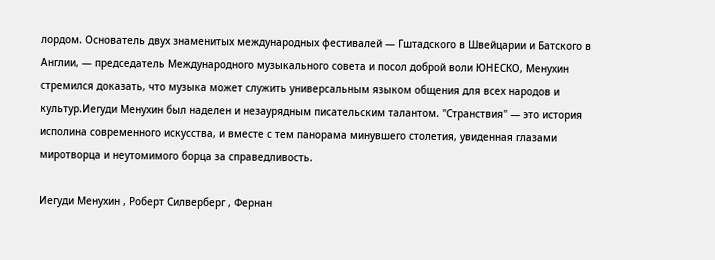лордом. Основатель двух знаменитых международных фестивалей — Гштадского в Швейцарии и Батского в Англии, — председатель Международного музыкального совета и посол доброй воли ЮНЕСКО, Менухин стремился доказать, что музыка может служить универсальным языком общения для всех народов и культур.Иегуди Менухин был наделен и незаурядным писательским талантом. "Странствия" — это история исполина современного искусства, и вместе с тем панорама минувшего столетия, увиденная глазами миротворца и неутомимого борца за справедливость.

Иегуди Менухин , Роберт Силверберг , Фернан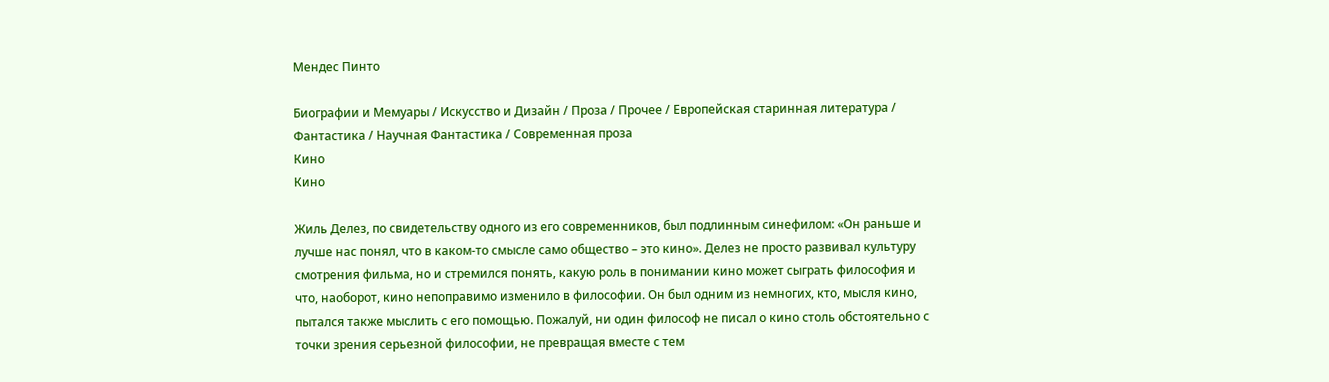Мендес Пинто

Биографии и Мемуары / Искусство и Дизайн / Проза / Прочее / Европейская старинная литература / Фантастика / Научная Фантастика / Современная проза
Кино
Кино

Жиль Делез, по свидетельству одного из его современников, был подлинным синефилом: «Он раньше и лучше нас понял, что в каком-то смысле само общество – это кино». Делез не просто развивал культуру смотрения фильма, но и стремился понять, какую роль в понимании кино может сыграть философия и что, наоборот, кино непоправимо изменило в философии. Он был одним из немногих, кто, мысля кино, пытался также мыслить с его помощью. Пожалуй, ни один философ не писал о кино столь обстоятельно с точки зрения серьезной философии, не превращая вместе с тем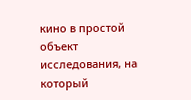кино в простой объект исследования, на который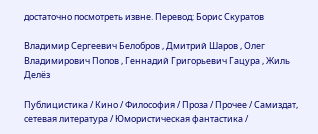достаточно посмотреть извне. Перевод: Борис Скуратов

Владимир Сергеевич Белобров , Дмитрий Шаров , Олег Владимирович Попов , Геннадий Григорьевич Гацура , Жиль Делёз

Публицистика / Кино / Философия / Проза / Прочее / Самиздат, сетевая литература / Юмористическая фантастика /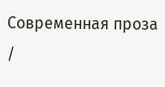Современная проза /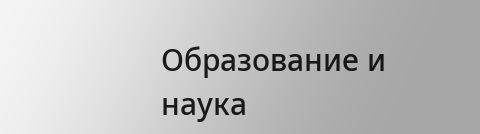Образование и наука